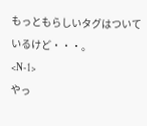もっともらしいタグはついているけど・・・。
<N-1>
やっ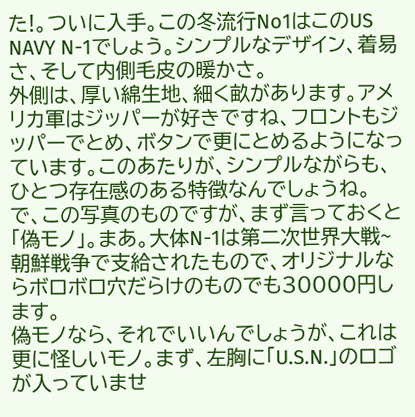た!。ついに入手。この冬流行No1はこのUS NAVY N-1でしょう。シンプルなデザイン、着易さ、そして内側毛皮の暖かさ。
外側は、厚い綿生地、細く畝があります。アメリカ軍はジッパーが好きですね、フロントもジッパーでとめ、ボタンで更にとめるようになっています。このあたりが、シンプルながらも、ひとつ存在感のある特徴なんでしょうね。
で、この写真のものですが、まず言っておくと「偽モノ」。まあ。大体N-1は第二次世界大戦~朝鮮戦争で支給されたもので、オリジナルならボロボロ穴だらけのものでも30000円します。
偽モノなら、それでいいんでしょうが、これは更に怪しいモノ。まず、左胸に「U.S.N.」のロゴが入っていませ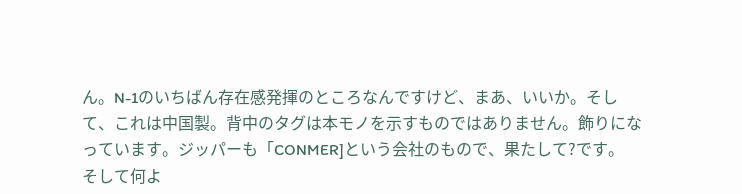ん。N-1のいちばん存在感発揮のところなんですけど、まあ、いいか。そして、これは中国製。背中のタグは本モノを示すものではありません。飾りになっています。ジッパーも「CONMER]という会社のもので、果たして?です。
そして何よ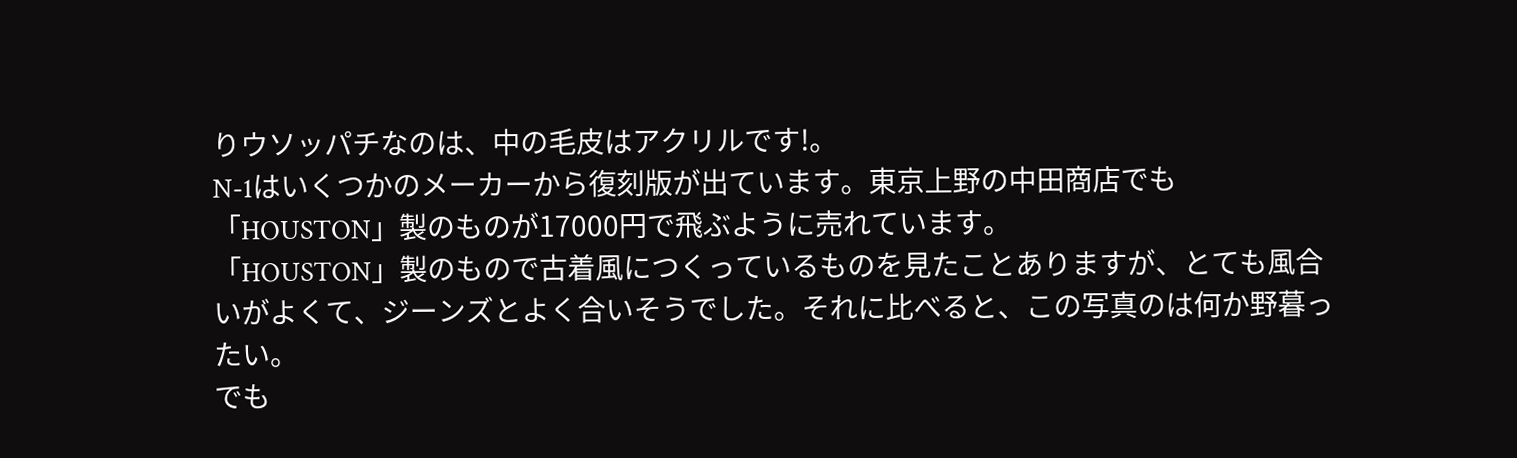りウソッパチなのは、中の毛皮はアクリルです!。
N-1はいくつかのメーカーから復刻版が出ています。東京上野の中田商店でも
「HOUSTON」製のものが17000円で飛ぶように売れています。
「HOUSTON」製のもので古着風につくっているものを見たことありますが、とても風合いがよくて、ジーンズとよく合いそうでした。それに比べると、この写真のは何か野暮ったい。
でも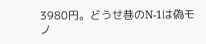3980円。どうせ巷のN-1は偽モノ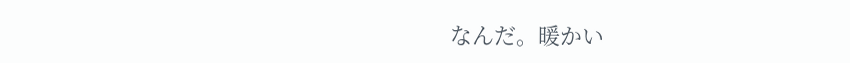なんだ。暖かい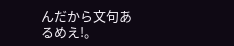んだから文句あるめえ!。